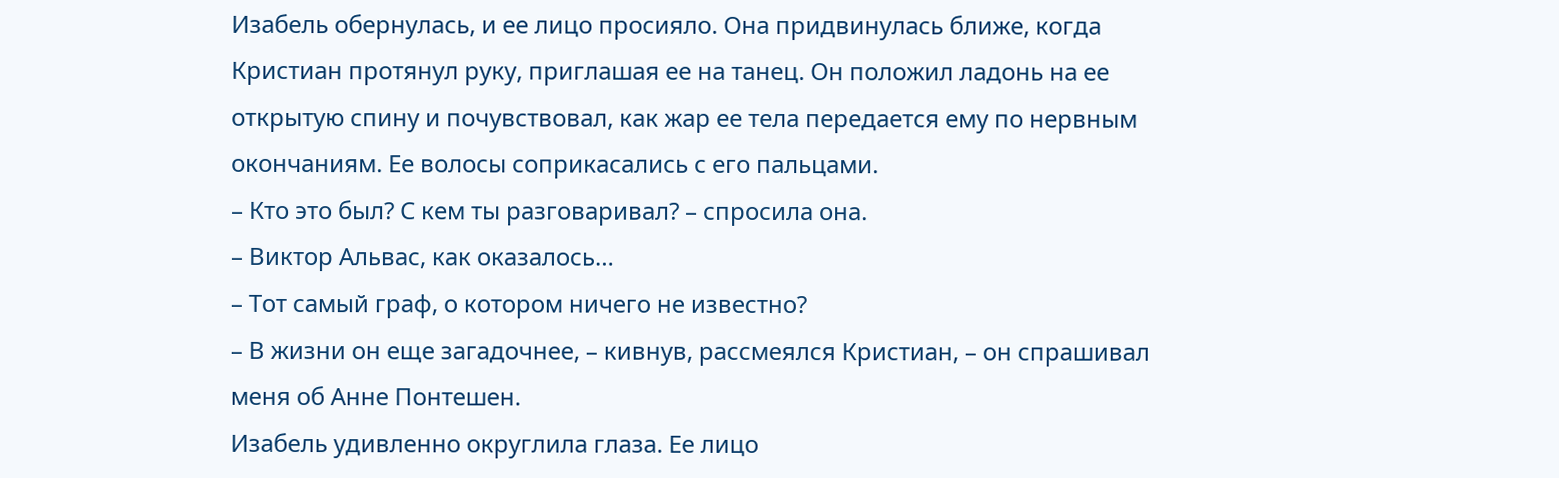Изабель обернулась, и ее лицо просияло. Она придвинулась ближе, когда Кристиан протянул руку, приглашая ее на танец. Он положил ладонь на ее открытую спину и почувствовал, как жар ее тела передается ему по нервным окончаниям. Ее волосы соприкасались с его пальцами.
– Кто это был? С кем ты разговаривал? – спросила она.
– Виктор Альвас, как оказалось…
– Тот самый граф, о котором ничего не известно?
– В жизни он еще загадочнее, – кивнув, рассмеялся Кристиан, – он спрашивал меня об Анне Понтешен.
Изабель удивленно округлила глаза. Ее лицо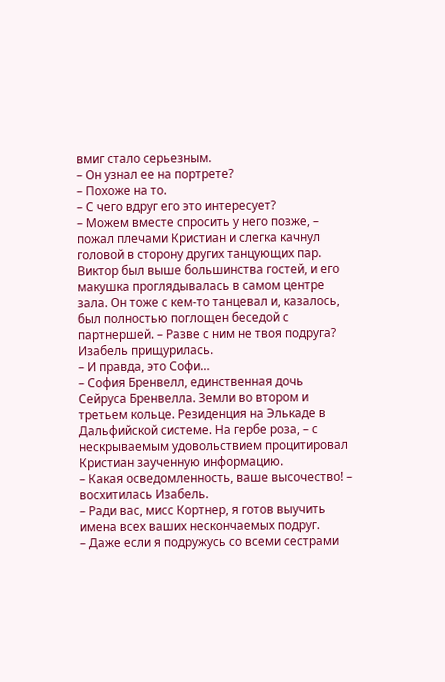вмиг стало серьезным.
– Он узнал ее на портрете?
– Похоже на то.
– С чего вдруг его это интересует?
– Можем вместе спросить у него позже, – пожал плечами Кристиан и слегка качнул головой в сторону других танцующих пар. Виктор был выше большинства гостей, и его макушка проглядывалась в самом центре зала. Он тоже с кем-то танцевал и, казалось, был полностью поглощен беседой с партнершей. – Разве с ним не твоя подруга?
Изабель прищурилась.
– И правда, это Софи…
– София Бренвелл, единственная дочь Сейруса Бренвелла. Земли во втором и третьем кольце. Резиденция на Элькаде в Дальфийской системе. На гербе роза, – с нескрываемым удовольствием процитировал Кристиан заученную информацию.
– Какая осведомленность, ваше высочество! – восхитилась Изабель.
– Ради вас, мисс Кортнер, я готов выучить имена всех ваших нескончаемых подруг.
– Даже если я подружусь со всеми сестрами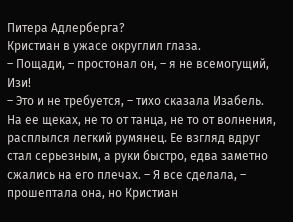Питера Адлерберга?
Кристиан в ужасе округлил глаза.
– Пощади, – простонал он, – я не всемогущий, Изи!
– Это и не требуется, – тихо сказала Изабель. На ее щеках, не то от танца, не то от волнения, расплылся легкий румянец. Ее взгляд вдруг стал серьезным, а руки быстро, едва заметно сжались на его плечах. – Я все сделала, – прошептала она, но Кристиан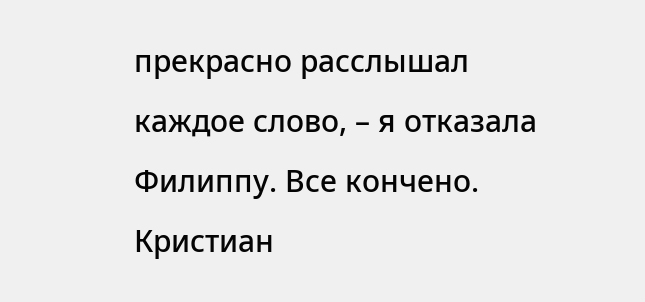прекрасно расслышал каждое слово, – я отказала Филиппу. Все кончено.
Кристиан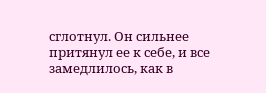сглотнул. Он сильнее притянул ее к себе, и все замедлилось, как в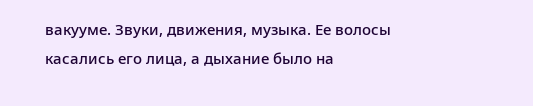вакууме. Звуки, движения, музыка. Ее волосы касались его лица, а дыхание было на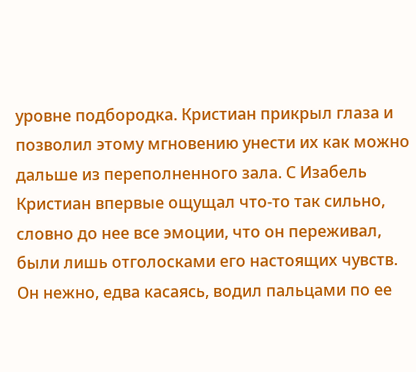уровне подбородка. Кристиан прикрыл глаза и позволил этому мгновению унести их как можно дальше из переполненного зала. С Изабель Кристиан впервые ощущал что-то так сильно, словно до нее все эмоции, что он переживал, были лишь отголосками его настоящих чувств. Он нежно, едва касаясь, водил пальцами по ее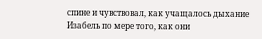спине и чувствовал, как учащалось дыхание Изабель по мере того, как они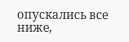опускались все ниже,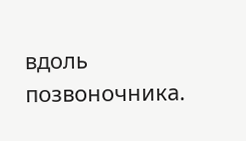вдоль позвоночника.